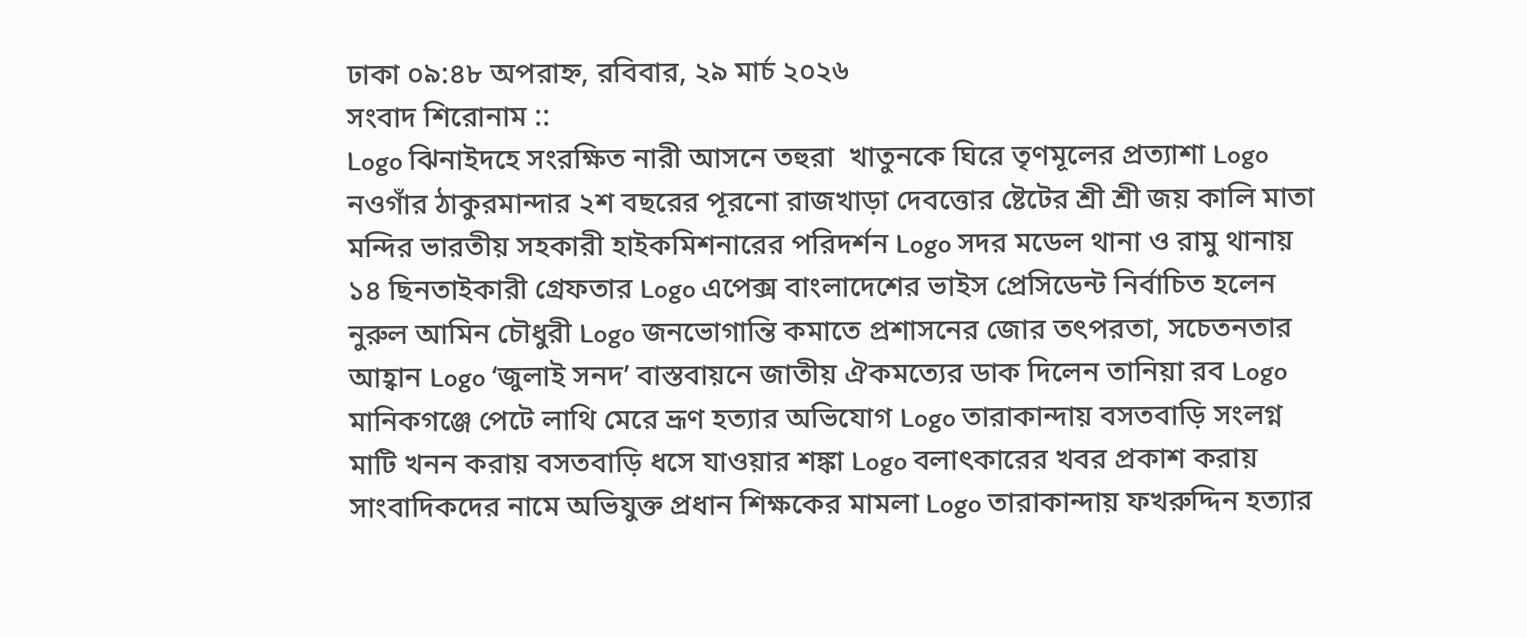ঢাকা ০৯:৪৮ অপরাহ্ন, রবিবার, ২৯ মার্চ ২০২৬
সংবাদ শিরোনাম ::
Logo ঝিনাইদহে সংরক্ষিত নারী আসনে তহুরা  খাতুনকে ঘিরে তৃণমূলের প্রত্যাশা Logo নওগাঁর ঠাকুরমান্দার ২শ বছরের পূরনো রাজখাড়া দেবত্তোর ষ্টেটের শ্রী শ্রী জয় কালি মাতা মন্দির ভারতীয় সহকারী হাইকমিশনারের পরিদর্শন Logo সদর মডেল থানা ও রামু থানায় ১৪ ছিনতাইকারী গ্রেফতার Logo এপেক্স বাংলাদেশের ভাইস প্রেসিডেন্ট নির্বাচিত হলেন নুরুল আমিন চৌধুরী Logo জনভোগান্তি কমাতে প্রশাসনের জোর তৎপরতা, সচেতনতার আহ্বান Logo ‘জুলাই সনদ’ বাস্তবায়নে জাতীয় ঐকমত্যের ডাক দিলেন তানিয়া রব Logo মানিকগঞ্জে পেটে লাথি মেরে ভ্রূণ হত্যার অভিযোগ Logo তারাকান্দায় বসতবাড়ি সংলগ্ন মাটি খনন করায় বসতবাড়ি ধসে যাওয়ার শঙ্কা Logo বলাৎকারের খবর প্রকাশ করায় সাংবাদিকদের নামে অভিযুক্ত প্রধান শিক্ষকের মামলা Logo তারাকান্দায় ফখরুদ্দিন হত্যার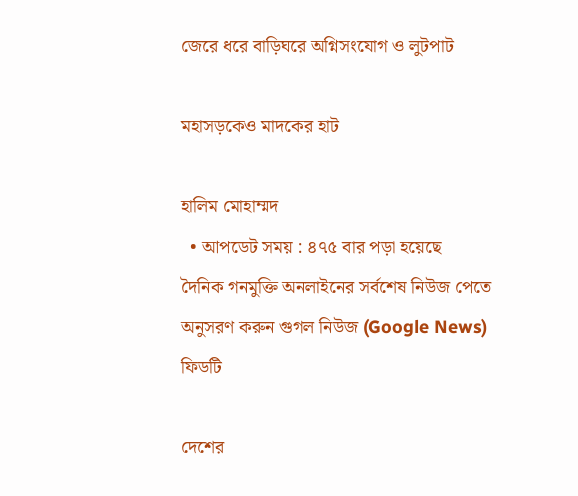জেরে ধরে বাড়িঘরে অগ্নিসংযোগ ও লুটপাট

মহাসড়কেও মাদকের হাট

হালিম মোহাম্মদ
  • আপডেট সময় : ৪৭৫ বার পড়া হয়েছে
দৈনিক গনমুক্তি অনলাইনের সর্বশেষ নিউজ পেতে অনুসরণ করুন গুগল নিউজ (Google News) ফিডটি

দেশের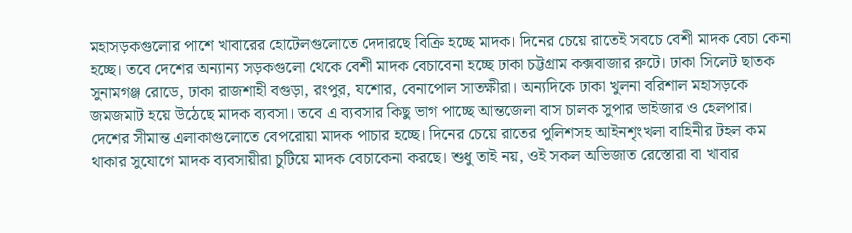মহাসড়কগুলোর পাশে খাবারের হোটেলগুলোতে দেদারছে বিক্রি হচ্ছে মাদক। দিনের চেয়ে রাতেই সবচে বেশী মাদক বেচা কেনা হচ্ছে। তবে দেশের অন্যান্য সড়কগুলো থেকে বেশী মাদক বেচাবেনা হচ্ছে ঢাকা চট্টগ্রাম কক্সবাজার রুটে। ঢাকা সিলেট ছাতক সুনামগঞ্জ রোডে, ঢাকা রাজশাহী বগুড়া, রংপুর, যশোর, বেনাপোল সাতক্ষীরা। অন্যদিকে ঢাকা খুলনা বরিশাল মহাসড়কে জমজমাট হয়ে উঠেছে মাদক ব্যবসা। তবে এ ব্যবসার কিছু ভাগ পাচ্ছে আন্তজেলা বাস চালক সুপার ভাইজার ও হেলপার। দেশের সীমান্ত এলাকাগুলোতে বেপরোয়া মাদক পাচার হচ্ছে। দিনের চেয়ে রাতের পুলিশসহ আইনশৃংখলা বাহিনীর টহল কম থাকার সুযোগে মাদক ব্যবসায়ীরা চুটিয়ে মাদক বেচাকেনা করছে। শুধু তাই নয়, ওই সকল অভিজাত রেস্তোরা বা খাবার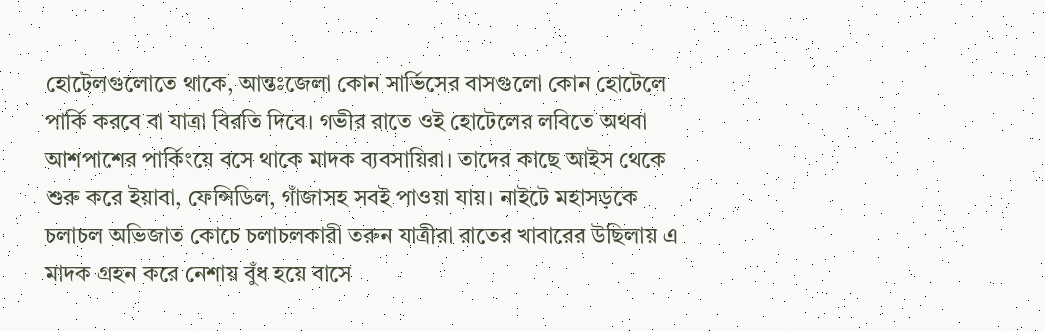হোটেলগুলোতে থাকে, আন্তঃজেলা কোন সার্ভিসের বাসগুলো কোন হোটেলে পার্কি করবে বা যাত্রা বিরতি দিবে। গভীর রাতে ওই হোটেলের লবিতে অথবা আশপাশের পার্কিংয়ে বসে থাকে মাদক ব্যবসায়িরা। তাদের কাছে আইস থেকে শুরু করে ইয়াবা, ফেন্সিডিল, গাঁজাসহ সবই পাওয়া যায়। নাইটে মহাসড়কে চলাচল অভিজাত কোচে চলাচলকারী তরুন যাত্রীরা রাতের খাবারের উছিলায় এ মাদক গ্রহন করে নেশায় বুঁধ হয়ে বাসে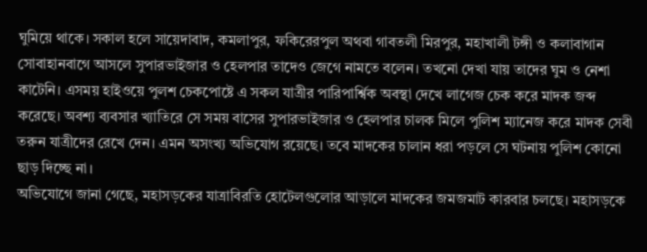ঘুমিয়ে থাকে। সকাল হলে সায়েদাবাদ, কমলাপুর, ফকিরেরপুল অথবা গাবতলী মিরপুর, মহাখালী টঙ্গী ও কলাবাগান সোবাহানবাগে আসলে সুপারভাইজার ও হেলপার তাদেও জেগে নামতে বলেন। তখনো দেখা যায় তাদের ঘুম ও নেশা কাটেনি। এসময় হাইওয়ে পুলশ চেকপোষ্টে এ সকল যাত্রীর পারিপার্শ্বিক অবস্থা দেখে লাগেজ চেক করে মাদক জব্দ করেছে। অবশ্য ব্যবসার খ্যাতিরে সে সময় বাসের সুপারভাইজার ও হেলপার চালক মিলে পুলিশ ম্যানেজ করে মাদক সেবী তরুন যাত্রীদের রেখে দেন। এমন অসংখ্য অভিযোগ রয়েছে। তবে মাদকের চালান ধরা পড়লে সে ঘটনায় পুলিশ কোনো ছাড় দিচ্ছে না।
অভিযোগে জানা গেছে, মহাসড়কের যাত্রাবিরতি হোটেলগুলোর আড়ালে মাদকের জমজমাট কারবার চলছে। মহাসড়কে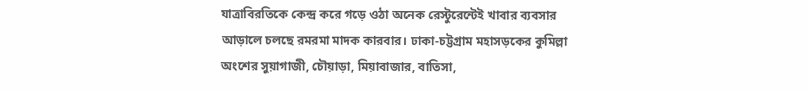যাত্রাবিরতিকে কেন্দ্র করে গড়ে ওঠা অনেক রেস্টুরেন্টেই খাবার ব্যবসার আড়ালে চলছে রমরমা মাদক কারবার। ঢাকা-চট্টগ্রাম মহাসড়কের কুমিল্লা অংশের সুয়াগাজী, চৌয়াড়া, মিয়াবাজার, বাতিসা,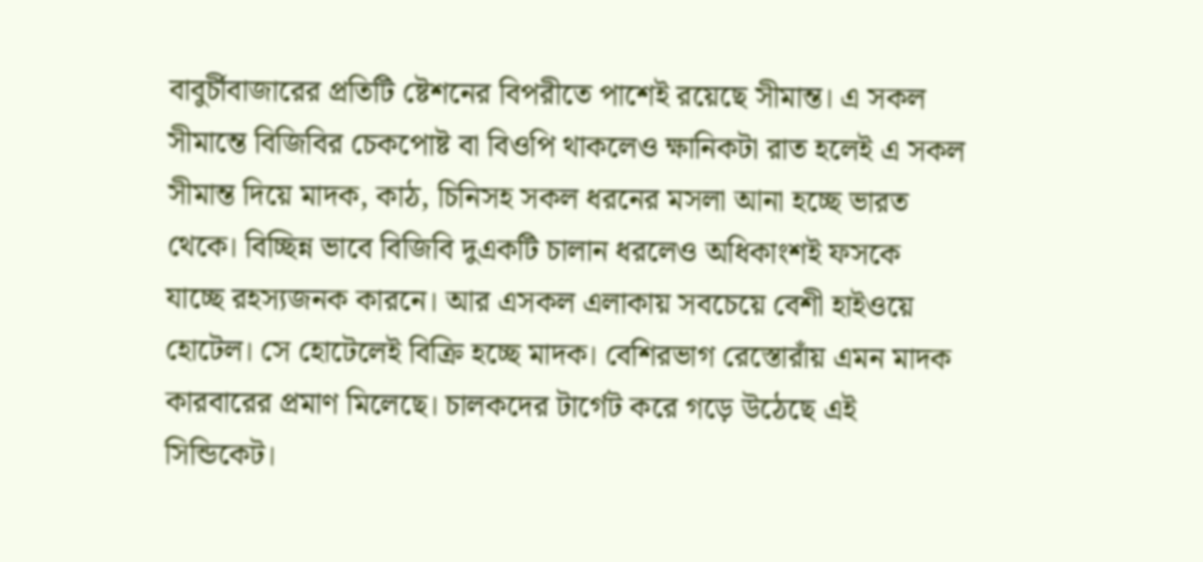বাবুর্চীবাজারের প্রতিটি ষ্টেশনের বিপরীতে পাশেই রয়েছে সীমান্ত। এ সকল সীমান্তে বিজিবির চেকপোষ্ট বা বিওপি থাকলেও ক্ষানিকটা রাত হলেই এ সকল সীমান্ত দিয়ে মাদক, কাঠ, চিনিসহ সকল ধরনের মসলা আনা হচ্ছে ভারত থেকে। বিচ্ছিন্ন ভাবে বিজিবি দুএকটি চালান ধরলেও অধিকাংশই ফসকে যাচ্ছে রহস্যজনক কারনে। আর এসকল এলাকায় সবচেয়ে বেশী হাইওয়ে হোটেল। সে হোটেলেই বিক্রি হচ্ছে মাদক। বেশিরভাগ রেস্তোরাঁয় এমন মাদক কারবারের প্রমাণ মিলেছে। চালকদের টার্গেট করে গড়ে উঠেছে এই সিন্ডিকেট।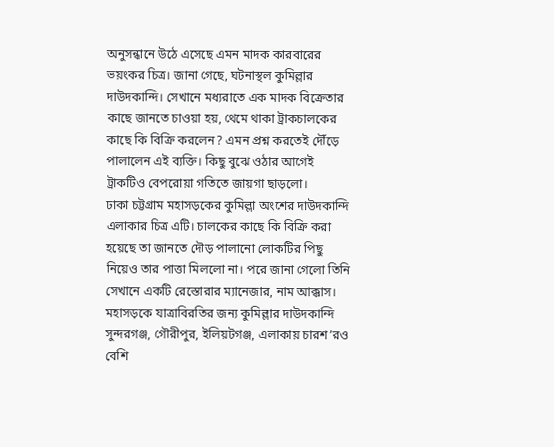অনুসন্ধানে উঠে এসেছে এমন মাদক কারবারের ভয়ংকর চিত্র। জানা গেছে, ঘটনাস্থল কুমিল্লার দাউদকান্দি। সেখানে মধ্যরাতে এক মাদক বিক্রেতার কাছে জানতে চাওয়া হয়, থেমে থাকা ট্রাকচালকের কাছে কি বিক্রি করলেন? এমন প্রশ্ন করতেই দৌঁড়ে পালালেন এই ব্যক্তি। কিছু বুঝে ওঠার আগেই ট্রাকটিও বেপরোয়া গতিতে জায়গা ছাড়লো।
ঢাকা চট্টগ্রাম মহাসড়কের কুমিল্লা অংশের দাউদকান্দি এলাকার চিত্র এটি। চালকের কাছে কি বিক্রি করা হয়েছে তা জানতে দৌড় পালানো লোকটির পিছু নিয়েও তার পাত্তা মিললো না। পরে জানা গেলো তিনি সেখানে একটি রেস্তোরার ম্যানেজার, নাম আক্কাস। মহাসড়কে যাত্রাবিরতির জন্য কুমিল্লার দাউদকান্দি সুন্দরগঞ্জ, গৌরীপুর, ইলিয়টগঞ্জ, এলাকায় চারশ’রও বেশি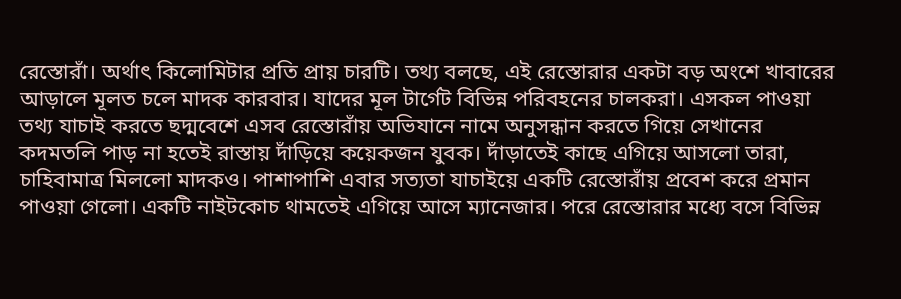রেস্তোরাঁ। অর্থাৎ কিলোমিটার প্রতি প্রায় চারটি। তথ্য বলছে, এই রেস্তোরার একটা বড় অংশে খাবারের আড়ালে মূলত চলে মাদক কারবার। যাদের মূল টার্গেট বিভিন্ন পরিবহনের চালকরা। এসকল পাওয়া তথ্য যাচাই করতে ছদ্মবেশে এসব রেস্তোরাঁয় অভিযানে নামে অনুসন্ধান করতে গিয়ে সেখানের কদমতলি পাড় না হতেই রাস্তায় দাঁড়িয়ে কয়েকজন যুবক। দাঁড়াতেই কাছে এগিয়ে আসলো তারা, চাহিবামাত্র মিললো মাদকও। পাশাপাশি এবার সত্যতা যাচাইয়ে একটি রেস্তোরাঁয় প্রবেশ করে প্রমান পাওয়া গেলো। একটি নাইটকোচ থামতেই এগিয়ে আসে ম্যানেজার। পরে রেস্তোরার মধ্যে বসে বিভিন্ন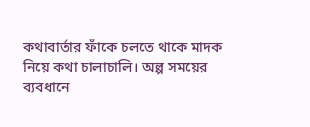কথাবার্তার ফাঁকে চলতে থাকে মাদক নিয়ে কথা চালাচালি। অল্প সময়ের ব্যবধানে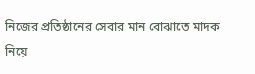নিজের প্রতিষ্ঠানের সেবার মান বোঝাতে মাদক নিয়ে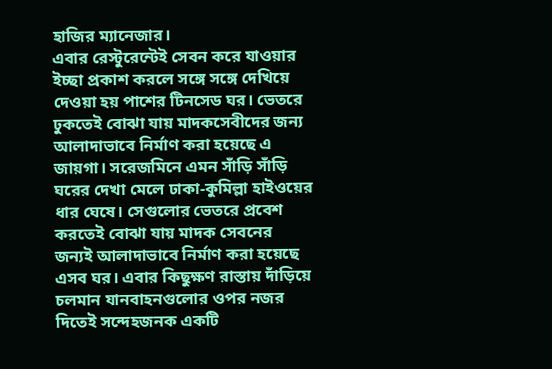হাজির ম্যানেজার।
এবার রেস্টুরেন্টেই সেবন করে যাওয়ার ইচ্ছা প্রকাশ করলে সঙ্গে সঙ্গে দেখিয়ে দেওয়া হয় পাশের টিনসেড ঘর। ভেতরে ঢুকতেই বোঝা যায় মাদকসেবীদের জন্য আলাদাভাবে নির্মাণ করা হয়েছে এ জায়গা। সরেজমিনে এমন সাঁড়ি সাঁড়ি ঘরের দেখা মেলে ঢাকা-কুমিল্লা হাইওয়ের ধার ঘেষে। সেগুলোর ভেতরে প্রবেশ করতেই বোঝা যায় মাদক সেবনের জন্যই আলাদাভাবে নির্মাণ করা হয়েছে এসব ঘর। এবার কিছুক্ষণ রাস্তায় দাঁড়িয়ে চলমান যানবাহনগুলোর ওপর নজর দিতেই সন্দেহজনক একটি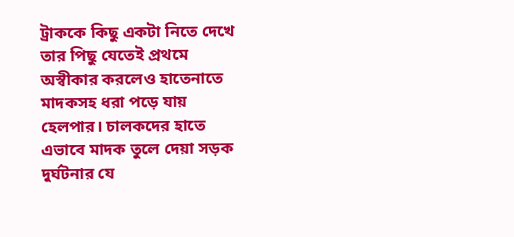ট্রাককে কিছু একটা নিতে দেখে তার পিছু যেতেই প্রথমে অস্বীকার করলেও হাতেনাতে মাদকসহ ধরা পড়ে যায় হেলপার। চালকদের হাতে এভাবে মাদক তুলে দেয়া সড়ক দুর্ঘটনার যে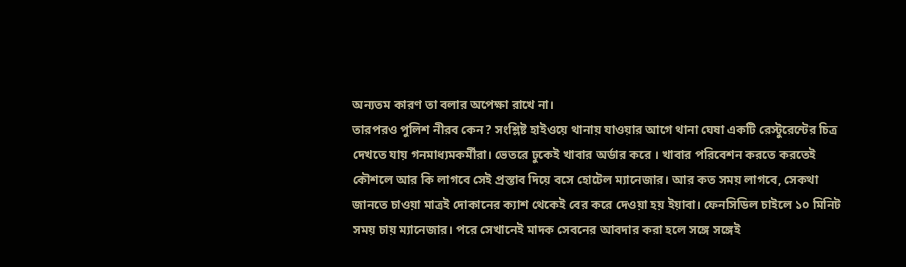অন্যতম কারণ তা বলার অপেক্ষা রাখে না।
তারপরও পুলিশ নীরব কেন? সংশ্লিষ্ট হাইওয়ে থানায় যাওয়ার আগে থানা ঘেষা একটি রেস্টুরেন্টের চিত্র দেখতে যায় গনমাধ্যমকর্মীরা। ভেতরে ঢুকেই খাবার অর্ডার করে । খাবার পরিবেশন করতে করতেই কৌশলে আর কি লাগবে সেই প্রস্তাব দিয়ে বসে হোটেল ম্যানেজার। আর কত সময় লাগবে, সেকথা জানতে চাওয়া মাত্রই দোকানের ক্যাশ থেকেই বের করে দেওয়া হয় ইয়াবা। ফেনসিডিল চাইলে ১০ মিনিট সময় চায় ম্যানেজার। পরে সেখানেই মাদক সেবনের আবদার করা হলে সঙ্গে সঙ্গেই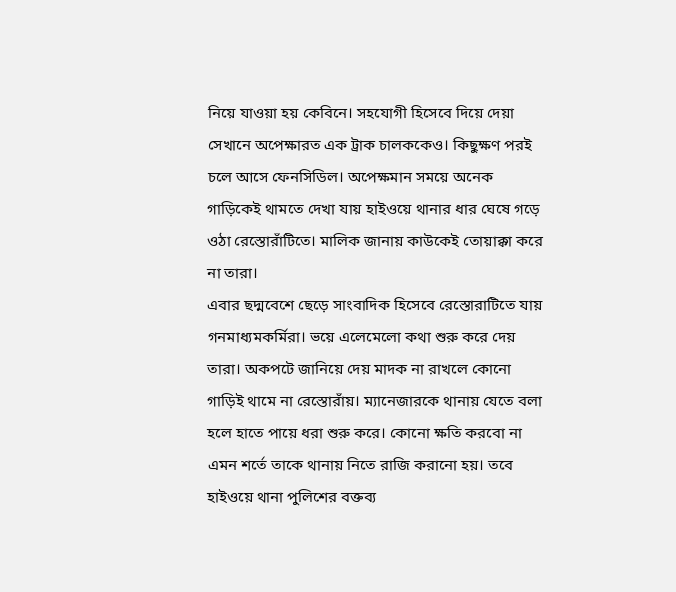নিয়ে যাওয়া হয় কেবিনে। সহযোগী হিসেবে দিয়ে দেয়া সেখানে অপেক্ষারত এক ট্রাক চালককেও। কিছুক্ষণ পরই চলে আসে ফেনসিডিল। অপেক্ষমান সময়ে অনেক গাড়িকেই থামতে দেখা যায় হাইওয়ে থানার ধার ঘেষে গড়ে ওঠা রেস্তোরাঁটিতে। মালিক জানায় কাউকেই তোয়াক্কা করে না তারা।
এবার ছদ্মবেশে ছেড়ে সাংবাদিক হিসেবে রেস্তোরাটিতে যায় গনমাধ্যমকর্মিরা। ভয়ে এলেমেলো কথা শুরু করে দেয় তারা। অকপটে জানিয়ে দেয় মাদক না রাখলে কোনো গাড়িই থামে না রেস্তোরাঁয়। ম্যানেজারকে থানায় যেতে বলা হলে হাতে পায়ে ধরা শুরু করে। কোনো ক্ষতি করবো না এমন শর্তে তাকে থানায় নিতে রাজি করানো হয়। তবে হাইওয়ে থানা পুলিশের বক্তব্য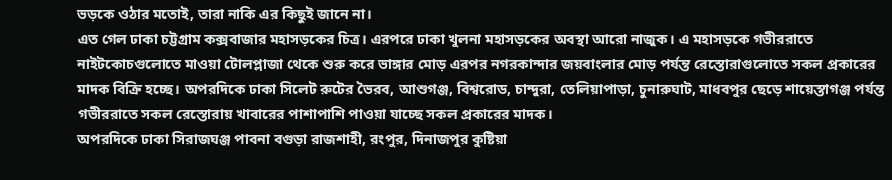ভড়কে ওঠার মতোই, তারা নাকি এর কিছুই জানে না।
এত গেল ঢাকা চট্টগ্রাম কক্সবাজার মহাসড়কের চিত্র। এরপরে ঢাকা খুলনা মহাসড়কের অবস্থা আরো নাজুক। এ মহাসড়কে গভীররাতে নাইটকোচগুলোতে মাওয়া টোলপ্লাজা থেকে শুরু করে ভাঙ্গার মোড় এরপর নগরকান্দার জয়বাংলার মোড় পর্যন্ত রেস্তোরাগুলোতে সকল প্রকারের মাদক বিক্রি হচ্ছে। অপরদিকে ঢাকা সিলেট রুটের ভৈরব, আশুগঞ্জ, বিশ্বরোড, চান্দুরা, তেলিয়াপাড়া, চুনারুঘাট, মাধবপুর ছেড়ে শায়েস্তাগঞ্জ পর্যন্ত গভীররাতে সকল রেস্তোরায় খাবারের পাশাপাশি পাওয়া যাচ্ছে সকল প্রকারের মাদক।
অপরদিকে ঢাকা সিরাজঘঞ্জ পাবনা বগুড়া রাজশাহী, রংপুর, দিনাজপুর কুষ্টিয়া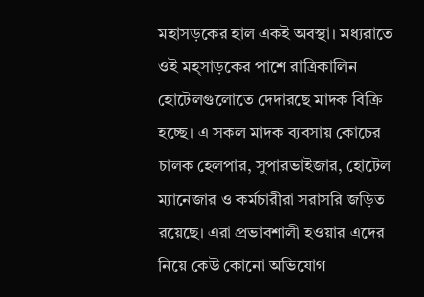মহাসড়কের হাল একই অবস্থা। মধ্যরাতে ওই মহ্সাড়কের পাশে রাত্রিকালিন হোটেলগুলোতে দেদারছে মাদক বিক্রি হচ্ছে। এ সকল মাদক ব্যবসায় কোচের চালক হেলপার, সুপারভাইজার, হোটেল ম্যানেজার ও কর্মচারীরা সরাসরি জড়িত রয়েছে। এরা প্রভাবশালী হওয়ার এদের নিয়ে কেউ কোনো অভিযোগ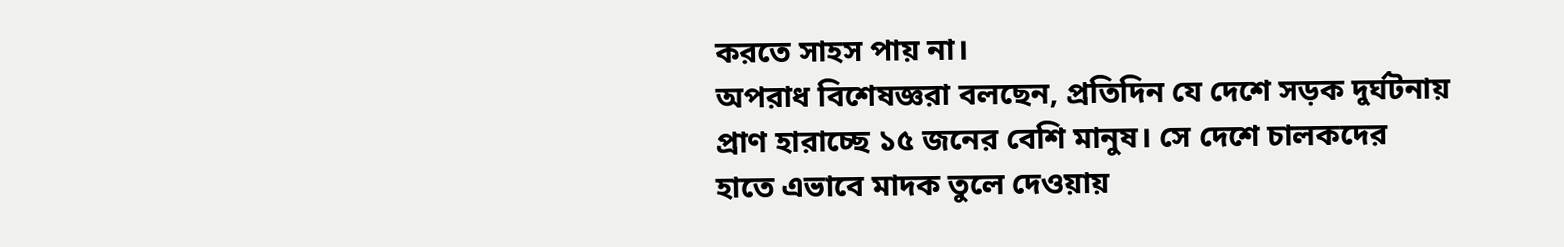করতে সাহস পায় না।
অপরাধ বিশেষজ্ঞরা বলছেন, প্রতিদিন যে দেশে সড়ক দুর্ঘটনায় প্রাণ হারাচ্ছে ১৫ জনের বেশি মানুষ। সে দেশে চালকদের হাতে এভাবে মাদক তুলে দেওয়ায়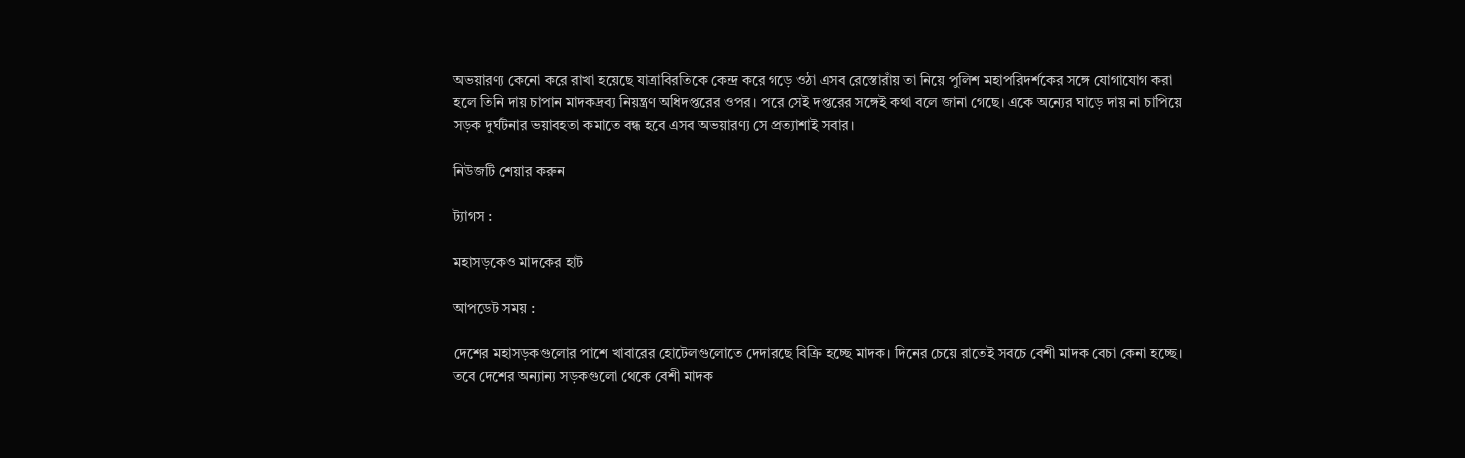অভয়ারণ্য কেনো করে রাখা হয়েছে যাত্রাবিরতিকে কেন্দ্র করে গড়ে ওঠা এসব রেস্তোরাঁয় তা নিয়ে পুলিশ মহাপরিদর্শকের সঙ্গে যোগাযোগ করা হলে তিনি দায় চাপান মাদকদ্রব্য নিয়ন্ত্রণ অধিদপ্তরের ওপর। পরে সেই দপ্তরের সঙ্গেই কথা বলে জানা গেছে। একে অন্যের ঘাড়ে দায় না চাপিয়ে সড়ক দুর্ঘটনার ভয়াবহতা কমাতে বন্ধ হবে এসব অভয়ারণ্য সে প্রত্যাশাই সবার।

নিউজটি শেয়ার করুন

ট্যাগস :

মহাসড়কেও মাদকের হাট

আপডেট সময় :

দেশের মহাসড়কগুলোর পাশে খাবারের হোটেলগুলোতে দেদারছে বিক্রি হচ্ছে মাদক। দিনের চেয়ে রাতেই সবচে বেশী মাদক বেচা কেনা হচ্ছে। তবে দেশের অন্যান্য সড়কগুলো থেকে বেশী মাদক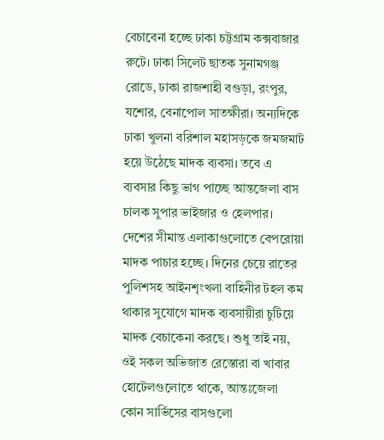বেচাবেনা হচ্ছে ঢাকা চট্টগ্রাম কক্সবাজার রুটে। ঢাকা সিলেট ছাতক সুনামগঞ্জ রোডে, ঢাকা রাজশাহী বগুড়া, রংপুর, যশোর, বেনাপোল সাতক্ষীরা। অন্যদিকে ঢাকা খুলনা বরিশাল মহাসড়কে জমজমাট হয়ে উঠেছে মাদক ব্যবসা। তবে এ ব্যবসার কিছু ভাগ পাচ্ছে আন্তজেলা বাস চালক সুপার ভাইজার ও হেলপার। দেশের সীমান্ত এলাকাগুলোতে বেপরোয়া মাদক পাচার হচ্ছে। দিনের চেয়ে রাতের পুলিশসহ আইনশৃংখলা বাহিনীর টহল কম থাকার সুযোগে মাদক ব্যবসায়ীরা চুটিয়ে মাদক বেচাকেনা করছে। শুধু তাই নয়, ওই সকল অভিজাত রেস্তোরা বা খাবার হোটেলগুলোতে থাকে, আন্তঃজেলা কোন সার্ভিসের বাসগুলো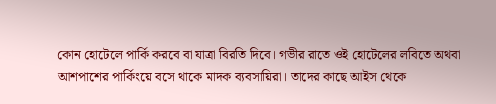কোন হোটেলে পার্কি করবে বা যাত্রা বিরতি দিবে। গভীর রাতে ওই হোটেলের লবিতে অথবা আশপাশের পার্কিংয়ে বসে থাকে মাদক ব্যবসায়িরা। তাদের কাছে আইস থেকে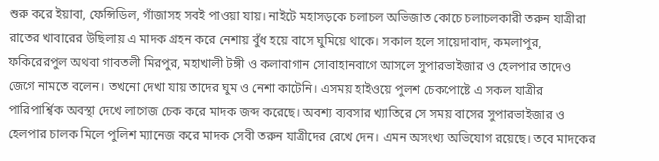শুরু করে ইয়াবা, ফেন্সিডিল, গাঁজাসহ সবই পাওয়া যায়। নাইটে মহাসড়কে চলাচল অভিজাত কোচে চলাচলকারী তরুন যাত্রীরা রাতের খাবারের উছিলায় এ মাদক গ্রহন করে নেশায় বুঁধ হয়ে বাসে ঘুমিয়ে থাকে। সকাল হলে সায়েদাবাদ, কমলাপুর, ফকিরেরপুল অথবা গাবতলী মিরপুর, মহাখালী টঙ্গী ও কলাবাগান সোবাহানবাগে আসলে সুপারভাইজার ও হেলপার তাদেও জেগে নামতে বলেন। তখনো দেখা যায় তাদের ঘুম ও নেশা কাটেনি। এসময় হাইওয়ে পুলশ চেকপোষ্টে এ সকল যাত্রীর পারিপার্শ্বিক অবস্থা দেখে লাগেজ চেক করে মাদক জব্দ করেছে। অবশ্য ব্যবসার খ্যাতিরে সে সময় বাসের সুপারভাইজার ও হেলপার চালক মিলে পুলিশ ম্যানেজ করে মাদক সেবী তরুন যাত্রীদের রেখে দেন। এমন অসংখ্য অভিযোগ রয়েছে। তবে মাদকের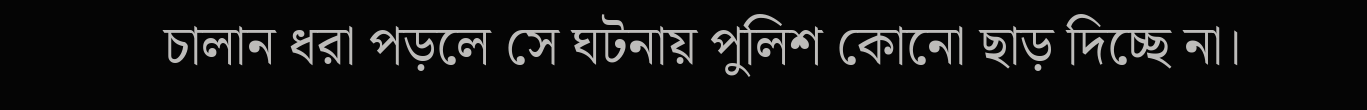চালান ধরা পড়লে সে ঘটনায় পুলিশ কোনো ছাড় দিচ্ছে না।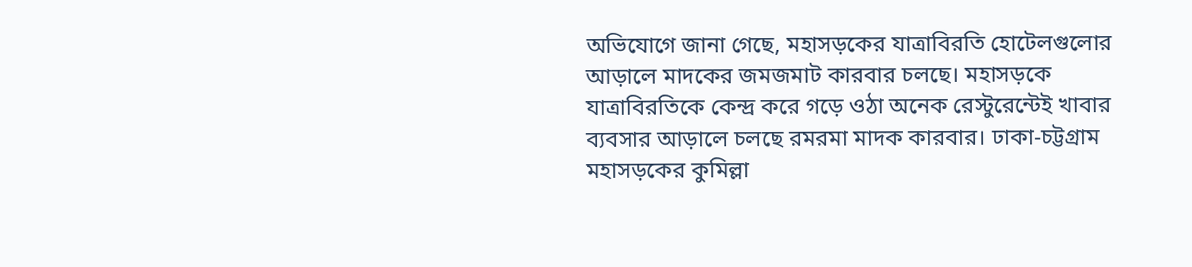অভিযোগে জানা গেছে, মহাসড়কের যাত্রাবিরতি হোটেলগুলোর আড়ালে মাদকের জমজমাট কারবার চলছে। মহাসড়কে যাত্রাবিরতিকে কেন্দ্র করে গড়ে ওঠা অনেক রেস্টুরেন্টেই খাবার ব্যবসার আড়ালে চলছে রমরমা মাদক কারবার। ঢাকা-চট্টগ্রাম মহাসড়কের কুমিল্লা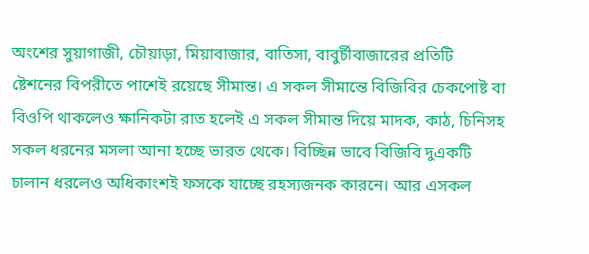অংশের সুয়াগাজী, চৌয়াড়া, মিয়াবাজার, বাতিসা, বাবুর্চীবাজারের প্রতিটি ষ্টেশনের বিপরীতে পাশেই রয়েছে সীমান্ত। এ সকল সীমান্তে বিজিবির চেকপোষ্ট বা বিওপি থাকলেও ক্ষানিকটা রাত হলেই এ সকল সীমান্ত দিয়ে মাদক, কাঠ, চিনিসহ সকল ধরনের মসলা আনা হচ্ছে ভারত থেকে। বিচ্ছিন্ন ভাবে বিজিবি দুএকটি চালান ধরলেও অধিকাংশই ফসকে যাচ্ছে রহস্যজনক কারনে। আর এসকল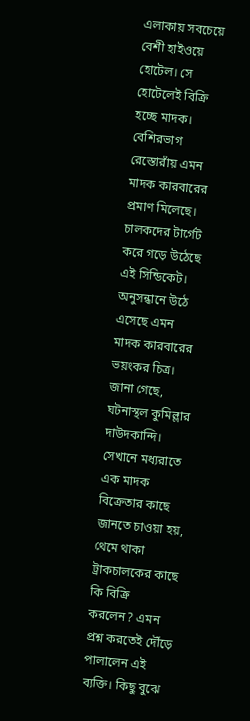এলাকায় সবচেয়ে বেশী হাইওয়ে হোটেল। সে হোটেলেই বিক্রি হচ্ছে মাদক। বেশিরভাগ রেস্তোরাঁয় এমন মাদক কারবারের প্রমাণ মিলেছে। চালকদের টার্গেট করে গড়ে উঠেছে এই সিন্ডিকেট। অনুসন্ধানে উঠে এসেছে এমন মাদক কারবারের ভয়ংকর চিত্র। জানা গেছে, ঘটনাস্থল কুমিল্লার দাউদকান্দি। সেখানে মধ্যরাতে এক মাদক বিক্রেতার কাছে জানতে চাওয়া হয়, থেমে থাকা ট্রাকচালকের কাছে কি বিক্রি করলেন? এমন প্রশ্ন করতেই দৌঁড়ে পালালেন এই ব্যক্তি। কিছু বুঝে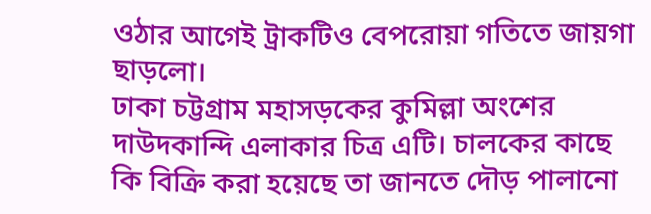ওঠার আগেই ট্রাকটিও বেপরোয়া গতিতে জায়গা ছাড়লো।
ঢাকা চট্টগ্রাম মহাসড়কের কুমিল্লা অংশের দাউদকান্দি এলাকার চিত্র এটি। চালকের কাছে কি বিক্রি করা হয়েছে তা জানতে দৌড় পালানো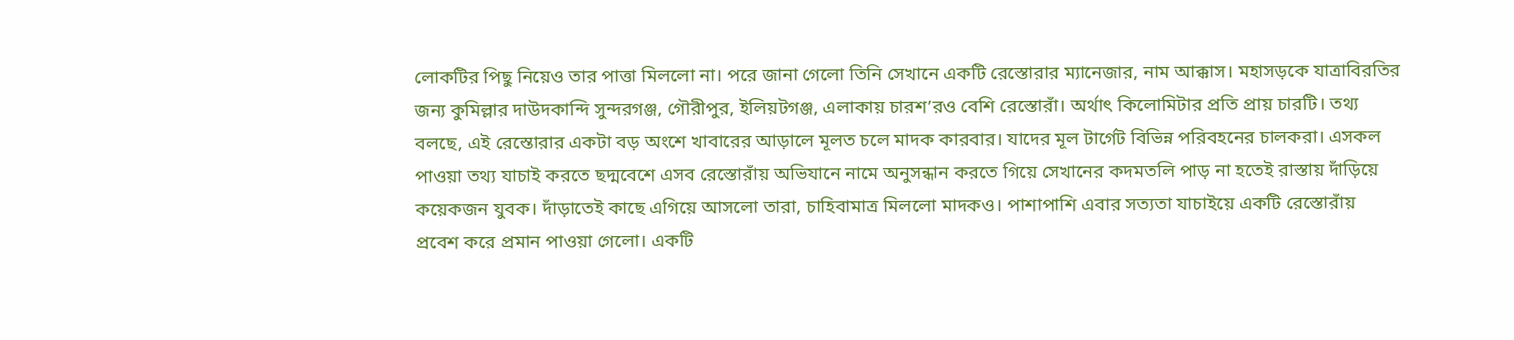লোকটির পিছু নিয়েও তার পাত্তা মিললো না। পরে জানা গেলো তিনি সেখানে একটি রেস্তোরার ম্যানেজার, নাম আক্কাস। মহাসড়কে যাত্রাবিরতির জন্য কুমিল্লার দাউদকান্দি সুন্দরগঞ্জ, গৌরীপুর, ইলিয়টগঞ্জ, এলাকায় চারশ’রও বেশি রেস্তোরাঁ। অর্থাৎ কিলোমিটার প্রতি প্রায় চারটি। তথ্য বলছে, এই রেস্তোরার একটা বড় অংশে খাবারের আড়ালে মূলত চলে মাদক কারবার। যাদের মূল টার্গেট বিভিন্ন পরিবহনের চালকরা। এসকল পাওয়া তথ্য যাচাই করতে ছদ্মবেশে এসব রেস্তোরাঁয় অভিযানে নামে অনুসন্ধান করতে গিয়ে সেখানের কদমতলি পাড় না হতেই রাস্তায় দাঁড়িয়ে কয়েকজন যুবক। দাঁড়াতেই কাছে এগিয়ে আসলো তারা, চাহিবামাত্র মিললো মাদকও। পাশাপাশি এবার সত্যতা যাচাইয়ে একটি রেস্তোরাঁয় প্রবেশ করে প্রমান পাওয়া গেলো। একটি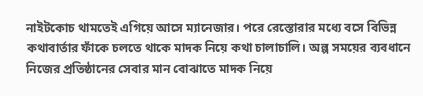নাইটকোচ থামতেই এগিয়ে আসে ম্যানেজার। পরে রেস্তোরার মধ্যে বসে বিভিন্ন কথাবার্তার ফাঁকে চলতে থাকে মাদক নিয়ে কথা চালাচালি। অল্প সময়ের ব্যবধানে নিজের প্রতিষ্ঠানের সেবার মান বোঝাতে মাদক নিয়ে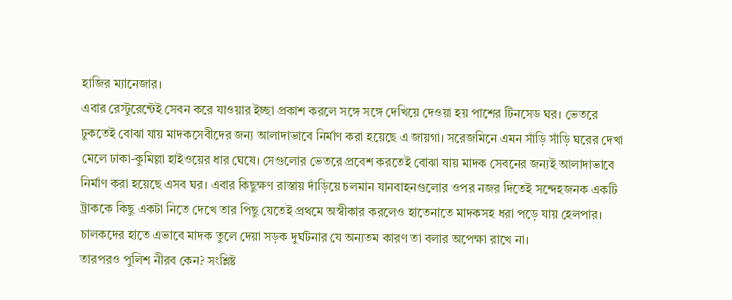হাজির ম্যানেজার।
এবার রেস্টুরেন্টেই সেবন করে যাওয়ার ইচ্ছা প্রকাশ করলে সঙ্গে সঙ্গে দেখিয়ে দেওয়া হয় পাশের টিনসেড ঘর। ভেতরে ঢুকতেই বোঝা যায় মাদকসেবীদের জন্য আলাদাভাবে নির্মাণ করা হয়েছে এ জায়গা। সরেজমিনে এমন সাঁড়ি সাঁড়ি ঘরের দেখা মেলে ঢাকা-কুমিল্লা হাইওয়ের ধার ঘেষে। সেগুলোর ভেতরে প্রবেশ করতেই বোঝা যায় মাদক সেবনের জন্যই আলাদাভাবে নির্মাণ করা হয়েছে এসব ঘর। এবার কিছুক্ষণ রাস্তায় দাঁড়িয়ে চলমান যানবাহনগুলোর ওপর নজর দিতেই সন্দেহজনক একটি ট্রাককে কিছু একটা নিতে দেখে তার পিছু যেতেই প্রথমে অস্বীকার করলেও হাতেনাতে মাদকসহ ধরা পড়ে যায় হেলপার। চালকদের হাতে এভাবে মাদক তুলে দেয়া সড়ক দুর্ঘটনার যে অন্যতম কারণ তা বলার অপেক্ষা রাখে না।
তারপরও পুলিশ নীরব কেন? সংশ্লিষ্ট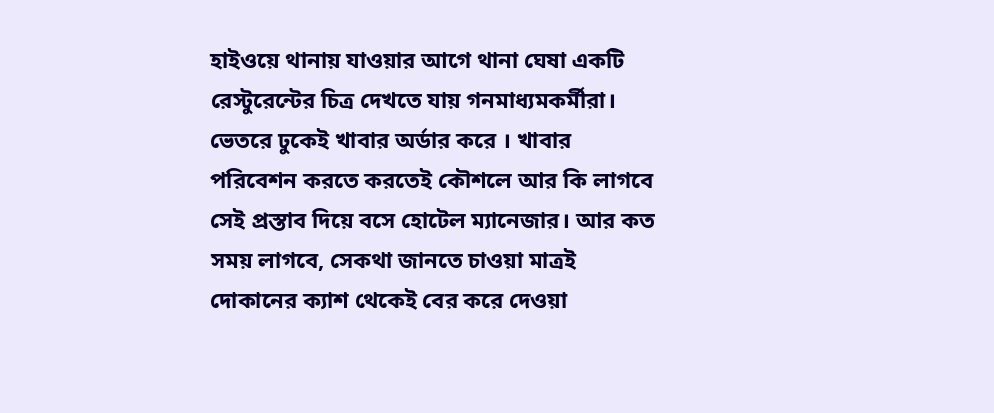হাইওয়ে থানায় যাওয়ার আগে থানা ঘেষা একটি রেস্টুরেন্টের চিত্র দেখতে যায় গনমাধ্যমকর্মীরা। ভেতরে ঢুকেই খাবার অর্ডার করে । খাবার পরিবেশন করতে করতেই কৌশলে আর কি লাগবে সেই প্রস্তাব দিয়ে বসে হোটেল ম্যানেজার। আর কত সময় লাগবে, সেকথা জানতে চাওয়া মাত্রই দোকানের ক্যাশ থেকেই বের করে দেওয়া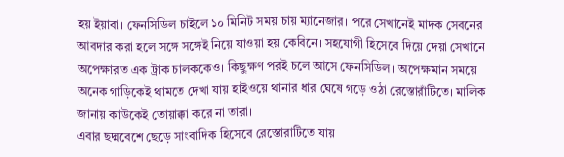হয় ইয়াবা। ফেনসিডিল চাইলে ১০ মিনিট সময় চায় ম্যানেজার। পরে সেখানেই মাদক সেবনের আবদার করা হলে সঙ্গে সঙ্গেই নিয়ে যাওয়া হয় কেবিনে। সহযোগী হিসেবে দিয়ে দেয়া সেখানে অপেক্ষারত এক ট্রাক চালককেও। কিছুক্ষণ পরই চলে আসে ফেনসিডিল। অপেক্ষমান সময়ে অনেক গাড়িকেই থামতে দেখা যায় হাইওয়ে থানার ধার ঘেষে গড়ে ওঠা রেস্তোরাঁটিতে। মালিক জানায় কাউকেই তোয়াক্কা করে না তারা।
এবার ছদ্মবেশে ছেড়ে সাংবাদিক হিসেবে রেস্তোরাটিতে যায়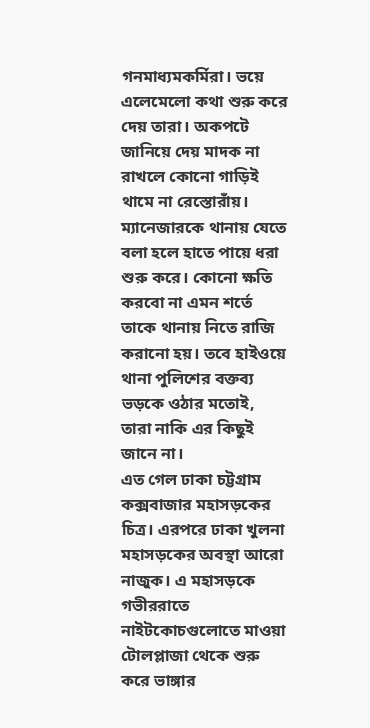গনমাধ্যমকর্মিরা। ভয়ে এলেমেলো কথা শুরু করে দেয় তারা। অকপটে জানিয়ে দেয় মাদক না রাখলে কোনো গাড়িই থামে না রেস্তোরাঁয়। ম্যানেজারকে থানায় যেতে বলা হলে হাতে পায়ে ধরা শুরু করে। কোনো ক্ষতি করবো না এমন শর্তে তাকে থানায় নিতে রাজি করানো হয়। তবে হাইওয়ে থানা পুলিশের বক্তব্য ভড়কে ওঠার মতোই, তারা নাকি এর কিছুই জানে না।
এত গেল ঢাকা চট্টগ্রাম কক্সবাজার মহাসড়কের চিত্র। এরপরে ঢাকা খুলনা মহাসড়কের অবস্থা আরো নাজুক। এ মহাসড়কে গভীররাতে নাইটকোচগুলোতে মাওয়া টোলপ্লাজা থেকে শুরু করে ভাঙ্গার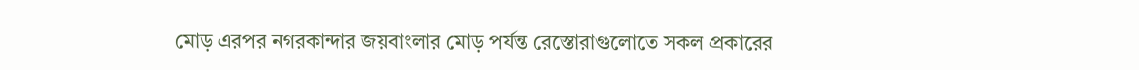মোড় এরপর নগরকান্দার জয়বাংলার মোড় পর্যন্ত রেস্তোরাগুলোতে সকল প্রকারের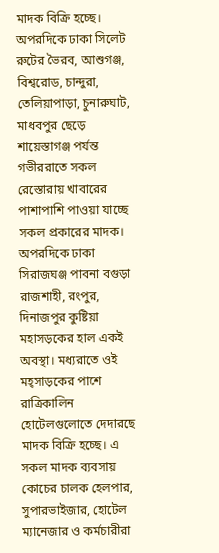মাদক বিক্রি হচ্ছে। অপরদিকে ঢাকা সিলেট রুটের ভৈরব, আশুগঞ্জ, বিশ্বরোড, চান্দুরা, তেলিয়াপাড়া, চুনারুঘাট, মাধবপুর ছেড়ে শায়েস্তাগঞ্জ পর্যন্ত গভীররাতে সকল রেস্তোরায় খাবারের পাশাপাশি পাওয়া যাচ্ছে সকল প্রকারের মাদক।
অপরদিকে ঢাকা সিরাজঘঞ্জ পাবনা বগুড়া রাজশাহী, রংপুর, দিনাজপুর কুষ্টিয়া মহাসড়কের হাল একই অবস্থা। মধ্যরাতে ওই মহ্সাড়কের পাশে রাত্রিকালিন হোটেলগুলোতে দেদারছে মাদক বিক্রি হচ্ছে। এ সকল মাদক ব্যবসায় কোচের চালক হেলপার, সুপারভাইজার, হোটেল ম্যানেজার ও কর্মচারীরা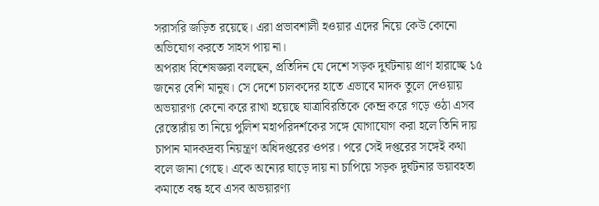সরাসরি জড়িত রয়েছে। এরা প্রভাবশালী হওয়ার এদের নিয়ে কেউ কোনো অভিযোগ করতে সাহস পায় না।
অপরাধ বিশেষজ্ঞরা বলছেন, প্রতিদিন যে দেশে সড়ক দুর্ঘটনায় প্রাণ হারাচ্ছে ১৫ জনের বেশি মানুষ। সে দেশে চালকদের হাতে এভাবে মাদক তুলে দেওয়ায় অভয়ারণ্য কেনো করে রাখা হয়েছে যাত্রাবিরতিকে কেন্দ্র করে গড়ে ওঠা এসব রেস্তোরাঁয় তা নিয়ে পুলিশ মহাপরিদর্শকের সঙ্গে যোগাযোগ করা হলে তিনি দায় চাপান মাদকদ্রব্য নিয়ন্ত্রণ অধিদপ্তরের ওপর। পরে সেই দপ্তরের সঙ্গেই কথা বলে জানা গেছে। একে অন্যের ঘাড়ে দায় না চাপিয়ে সড়ক দুর্ঘটনার ভয়াবহতা কমাতে বন্ধ হবে এসব অভয়ারণ্য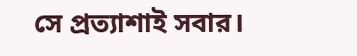সে প্রত্যাশাই সবার।